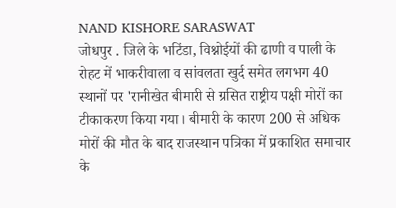NAND KISHORE SARASWAT
जोधपुर . जिले के भटिंडा, विश्नोईयों की ढाणी व पाली के रोहट में भाकरीवाला व सांवलता खुर्द समेत लगभग 40 स्थानों पर 'रानीखेत बीमारी से ग्रसित राष्ट्रीय पक्षी मोरों का टीकाकरण किया गया। बीमारी के कारण 200 से अधिक मोरों की मौत के बाद राजस्थान पत्रिका में प्रकाशित समाचार के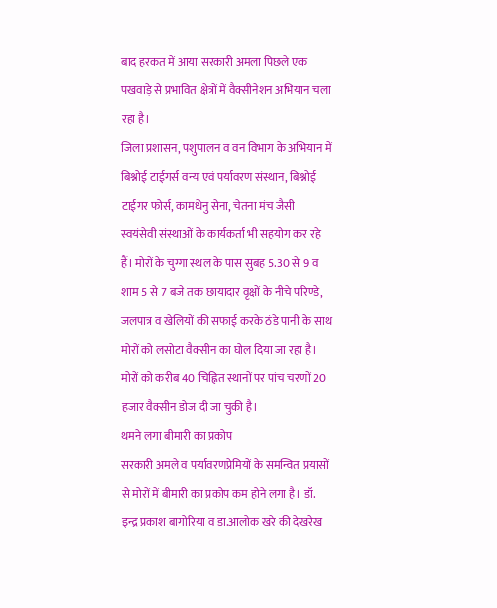बाद हरकत में आया सरकारी अमला पिछले एक पखवाड़े से प्रभावित क्षेत्रों में वैक्सीनेशन अभियान चला रहा है।
जिला प्रशासन, पशुपालन व वन विभाग के अभियान में बिश्नोई टाईगर्स वन्य एवं पर्यावरण संस्थान, बिश्नोई टाईगर फोर्स, कामधेनु सेना, चेतना मंच जैसी स्वयंसेवी संस्थाओं के कार्यकर्ता भी सहयोग कर रहे हैं। मोरों के चुग्गा स्थल के पास सुबह 5.30 से 9 व शाम 5 से 7 बजे तक छायादार वृक्षों के नीचे परिण्डे, जलपात्र व खेलियों की सफाई करके ठंडे पानी के साथ मोरों को लसोटा वैक्सीन का घोल दिया जा रहा है। मोरों को करीब 40 चिह्नित स्थानों पर पांच चरणों 20 हजार वैक्सीन डोज दी जा चुकी है।
थमने लगा बीमारी का प्रकोप
सरकारी अमले व पर्यावरणप्रेमियों के समन्वित प्रयासों से मोरों में बीमारी का प्रकोप कम होने लगा है। डॉ. इन्द्र प्रकाश बागोरिया व डा.आलोक खरे की देखरेख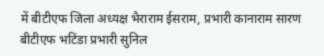में बीटीएफ जिला अध्यक्ष भैराराम ईसराम, प्रभारी कानाराम सारण बीटीएफ भटिंडा प्रभारी सुनिल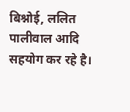बिश्नोई, ललित पालीवाल आदि सहयोग कर रहे है।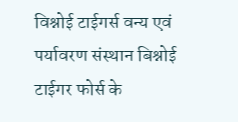विश्नोई टाईगर्स वन्य एवं पर्यावरण संस्थान बिश्नोई टाईगर फोर्स के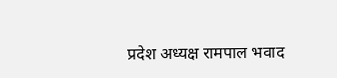प्रदेश अध्यक्ष रामपाल भवाद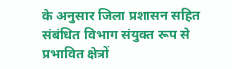के अनुसार जिला प्रशासन सहित संबंधित विभाग संयुक्त रूप से प्रभावित क्षेत्रों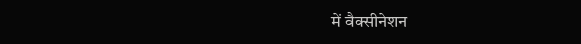में वैक्सीनेशन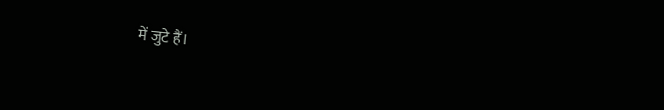में जुटे हैं।